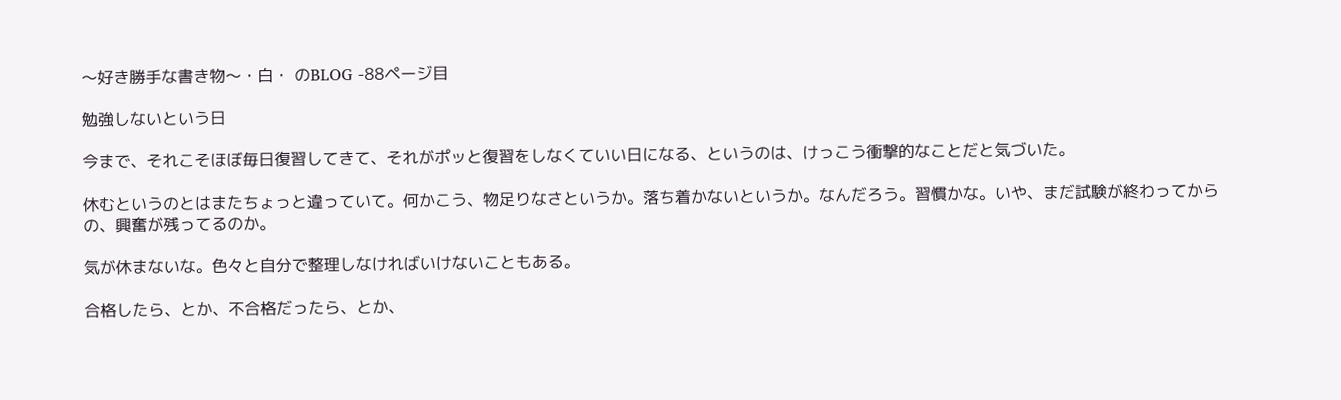〜好き勝手な書き物〜・白・ のBLOG -88ページ目

勉強しないという日

今まで、それこそほぼ毎日復習してきて、それがポッと復習をしなくていい日になる、というのは、けっこう衝撃的なことだと気づいた。

休むというのとはまたちょっと違っていて。何かこう、物足りなさというか。落ち着かないというか。なんだろう。習慣かな。いや、まだ試験が終わってからの、興奮が残ってるのか。

気が休まないな。色々と自分で整理しなければいけないこともある。

合格したら、とか、不合格だったら、とか、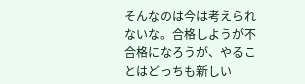そんなのは今は考えられないな。合格しようが不合格になろうが、やることはどっちも新しい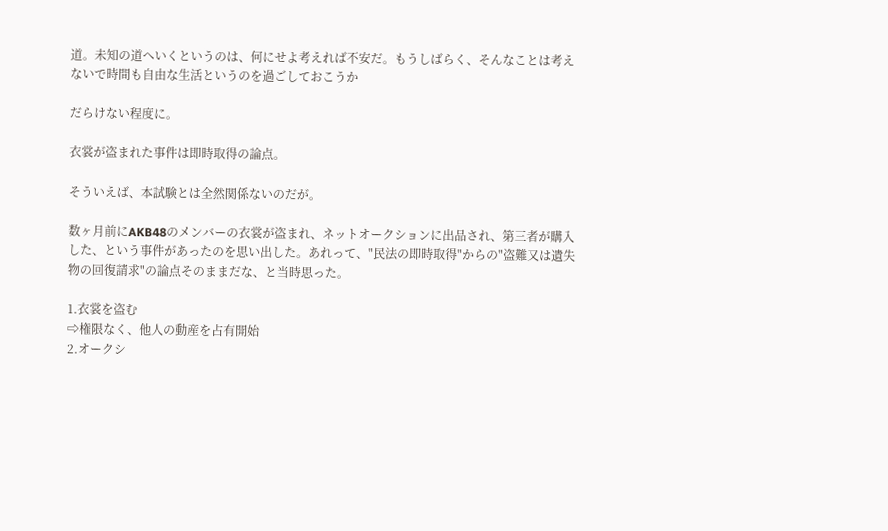道。未知の道へいくというのは、何にせよ考えれば不安だ。もうしばらく、そんなことは考えないで時間も自由な生活というのを過ごしておこうか

だらけない程度に。

衣裳が盗まれた事件は即時取得の論点。

そういえば、本試験とは全然関係ないのだが。

数ヶ月前にAKB48のメンバーの衣裳が盗まれ、ネットオークションに出品され、第三者が購入した、という事件があったのを思い出した。あれって、"民法の即時取得"からの"盗難又は遺失物の回復請求"の論点そのままだな、と当時思った。

1.衣裳を盗む
⇨権限なく、他人の動産を占有開始
2.オークシ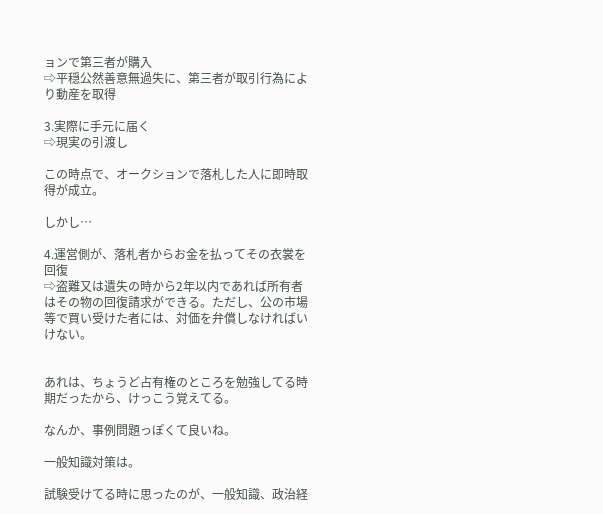ョンで第三者が購入
⇨平穏公然善意無過失に、第三者が取引行為により動産を取得

3.実際に手元に届く
⇨現実の引渡し

この時点で、オークションで落札した人に即時取得が成立。

しかし…

4.運営側が、落札者からお金を払ってその衣裳を回復
⇨盗難又は遺失の時から2年以内であれば所有者はその物の回復請求ができる。ただし、公の市場等で買い受けた者には、対価を弁償しなければいけない。


あれは、ちょうど占有権のところを勉強してる時期だったから、けっこう覚えてる。

なんか、事例問題っぽくて良いね。

一般知識対策は。

試験受けてる時に思ったのが、一般知識、政治経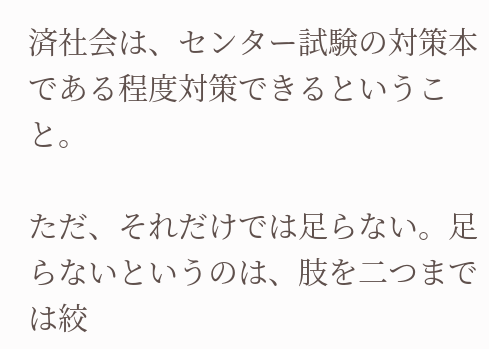済社会は、センター試験の対策本である程度対策できるということ。

ただ、それだけでは足らない。足らないというのは、肢を二つまでは絞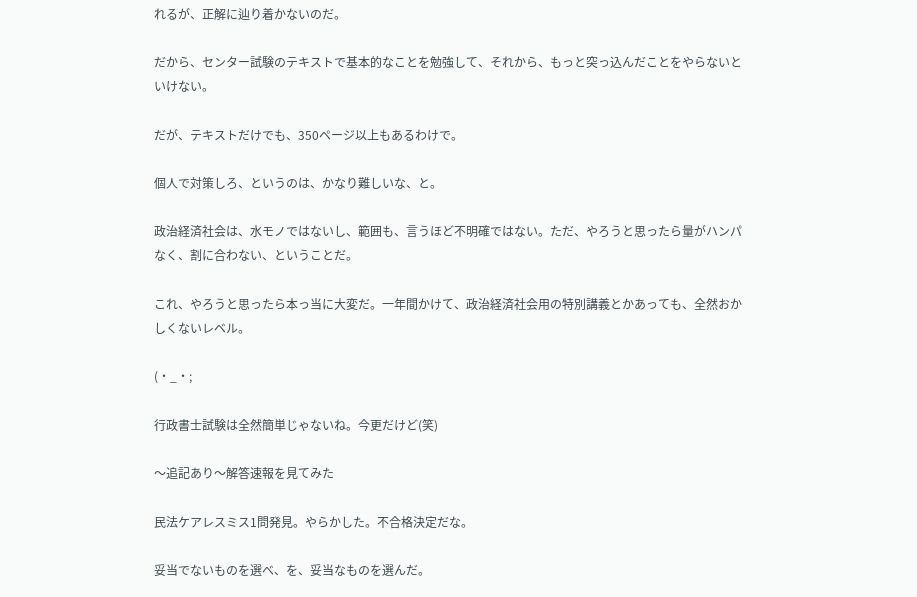れるが、正解に辿り着かないのだ。

だから、センター試験のテキストで基本的なことを勉強して、それから、もっと突っ込んだことをやらないといけない。

だが、テキストだけでも、350ページ以上もあるわけで。

個人で対策しろ、というのは、かなり難しいな、と。

政治経済社会は、水モノではないし、範囲も、言うほど不明確ではない。ただ、やろうと思ったら量がハンパなく、割に合わない、ということだ。

これ、やろうと思ったら本っ当に大変だ。一年間かけて、政治経済社会用の特別講義とかあっても、全然おかしくないレベル。

(・_・;

行政書士試験は全然簡単じゃないね。今更だけど(笑)

〜追記あり〜解答速報を見てみた

民法ケアレスミス1問発見。やらかした。不合格決定だな。

妥当でないものを選べ、を、妥当なものを選んだ。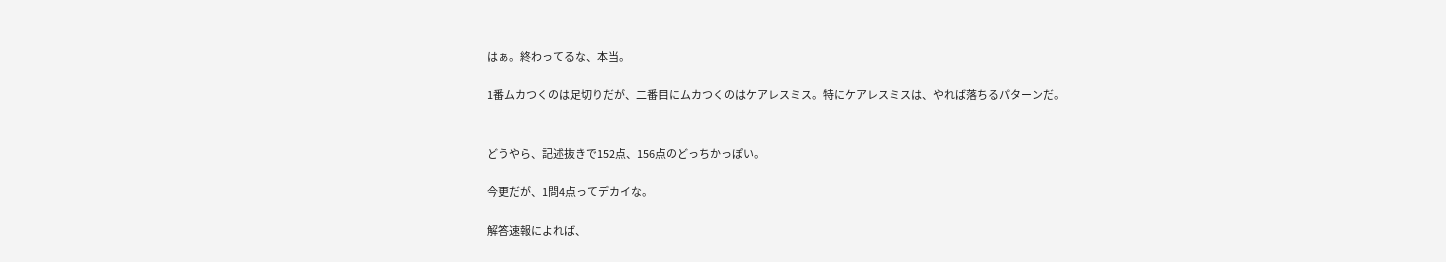はぁ。終わってるな、本当。

1番ムカつくのは足切りだが、二番目にムカつくのはケアレスミス。特にケアレスミスは、やれば落ちるパターンだ。


どうやら、記述抜きで152点、156点のどっちかっぽい。

今更だが、1問4点ってデカイな。

解答速報によれば、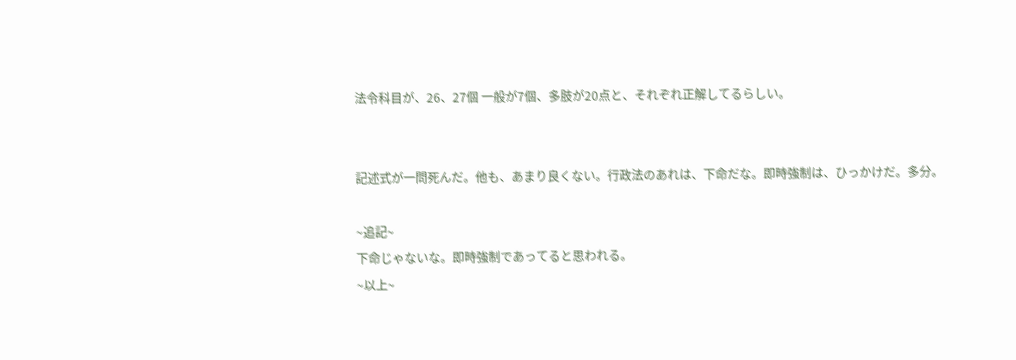法令科目が、26、27個 一般が7個、多肢が20点と、それぞれ正解してるらしい。


記述式が一問死んだ。他も、あまり良くない。行政法のあれは、下命だな。即時強制は、ひっかけだ。多分。

~追記~
下命じゃないな。即時強制であってると思われる。
~以上~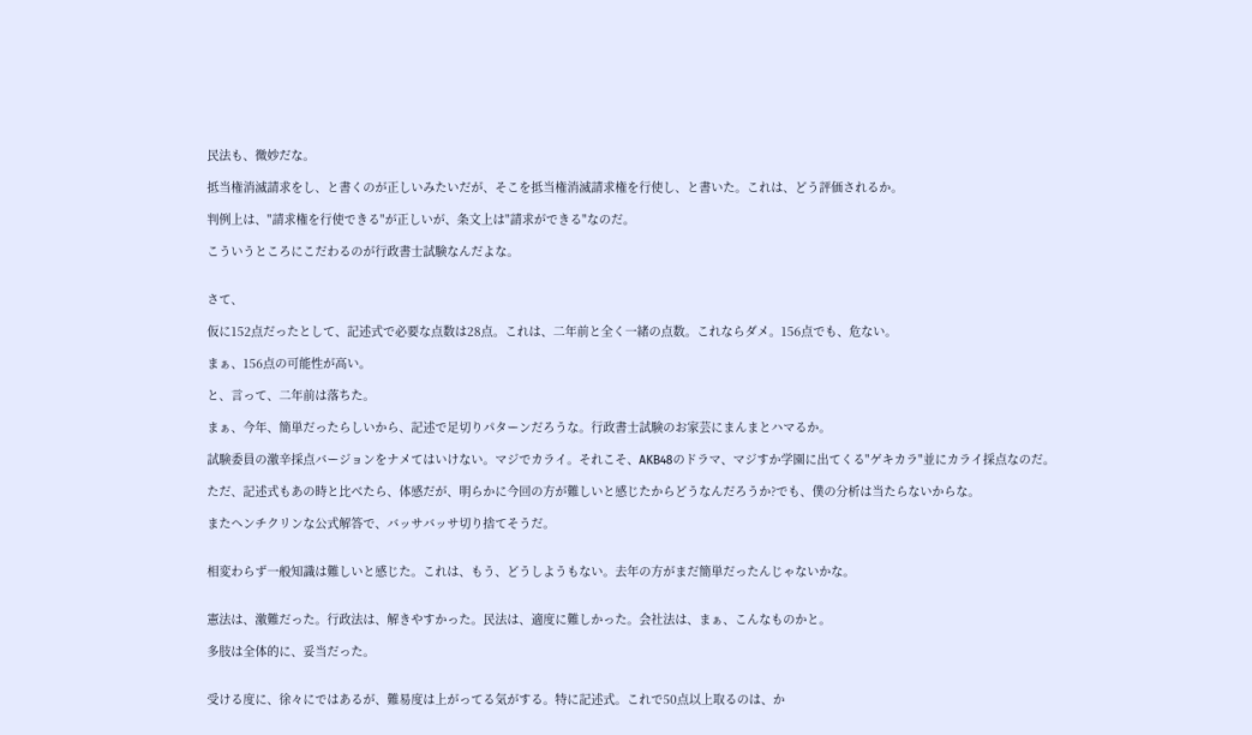民法も、微妙だな。

抵当権消滅請求をし、と書くのが正しいみたいだが、そこを抵当権消滅請求権を行使し、と書いた。これは、どう評価されるか。

判例上は、"請求権を行使できる"が正しいが、条文上は"請求ができる"なのだ。

こういうところにこだわるのが行政書士試験なんだよな。


さて、

仮に152点だったとして、記述式で必要な点数は28点。これは、二年前と全く一緒の点数。これならダメ。156点でも、危ない。

まぁ、156点の可能性が高い。

と、言って、二年前は落ちた。

まぁ、今年、簡単だったらしいから、記述で足切りパターンだろうな。行政書士試験のお家芸にまんまとハマるか。

試験委員の激辛採点バージョンをナメてはいけない。マジでカライ。それこそ、AKB48のドラマ、マジすか学園に出てくる"ゲキカラ"並にカライ採点なのだ。

ただ、記述式もあの時と比べたら、体感だが、明らかに今回の方が難しいと感じたからどうなんだろうか?でも、僕の分析は当たらないからな。

またヘンチクリンな公式解答で、バッサバッサ切り捨てそうだ。


相変わらず一般知識は難しいと感じた。これは、もう、どうしようもない。去年の方がまだ簡単だったんじゃないかな。


憲法は、激難だった。行政法は、解きやすかった。民法は、適度に難しかった。会社法は、まぁ、こんなものかと。

多肢は全体的に、妥当だった。


受ける度に、徐々にではあるが、難易度は上がってる気がする。特に記述式。これで50点以上取るのは、か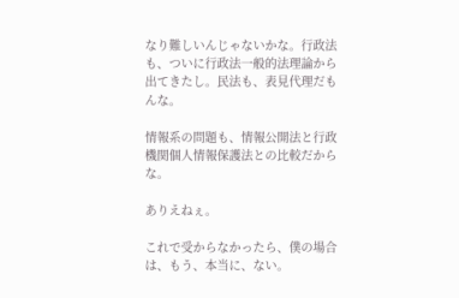なり難しいんじゃないかな。行政法も、ついに行政法一般的法理論から出てきたし。民法も、表見代理だもんな。

情報系の問題も、情報公開法と行政機関個人情報保護法との比較だからな。

ありえねぇ。

これで受からなかったら、僕の場合は、もう、本当に、ない。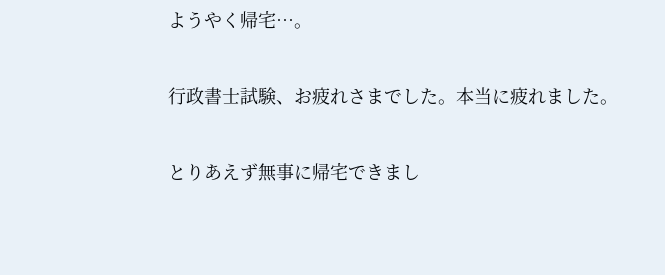ようやく帰宅…。

行政書士試験、お疲れさまでした。本当に疲れました。

とりあえず無事に帰宅できまし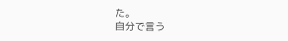た。
自分で言う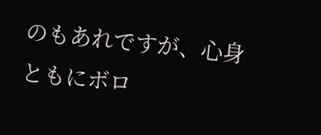のもあれですが、心身ともにボロ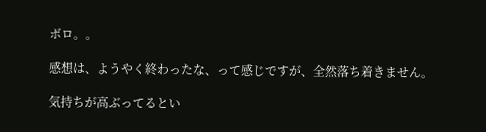ボロ。。

感想は、ようやく終わったな、って感じですが、全然落ち着きません。

気持ちが高ぶってるとい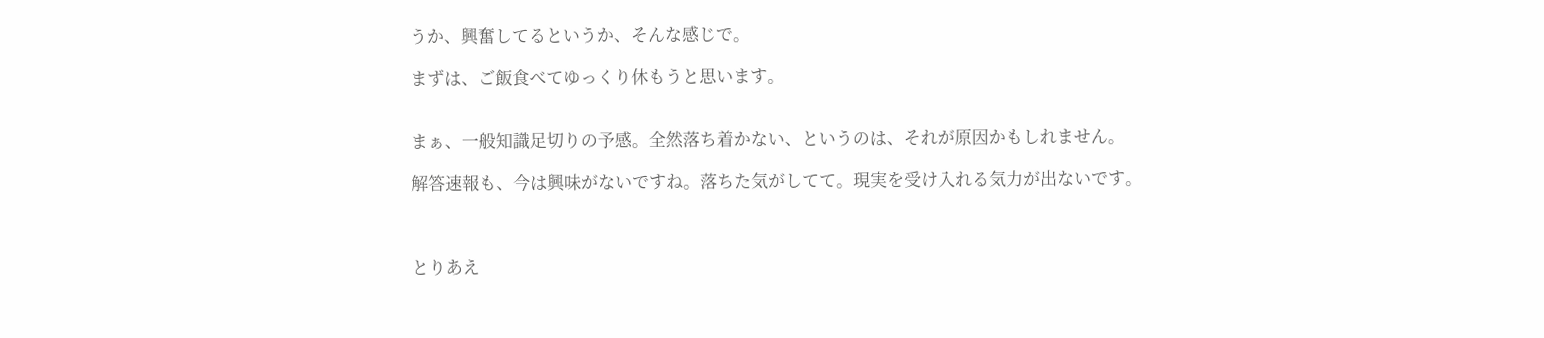うか、興奮してるというか、そんな感じで。

まずは、ご飯食べてゆっくり休もうと思います。


まぁ、一般知識足切りの予感。全然落ち着かない、というのは、それが原因かもしれません。

解答速報も、今は興味がないですね。落ちた気がしてて。現実を受け入れる気力が出ないです。



とりあえ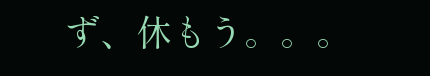ず、休もう。。。